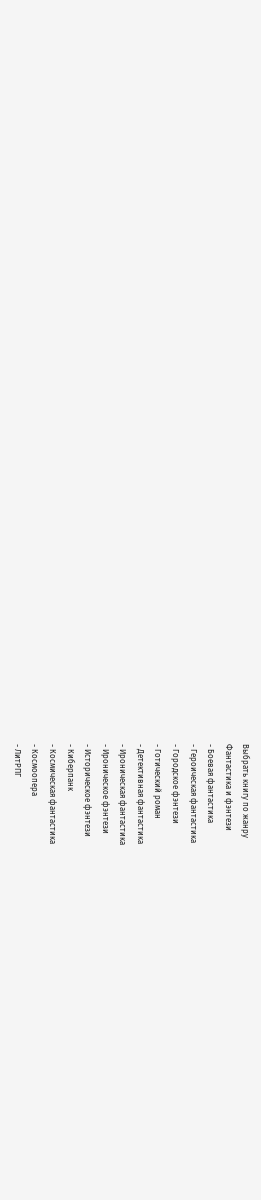Выбрать книгу по жанру
Фантастика и фэнтези
- Боевая фантастика
- Героическая фантастика
- Городское фэнтези
- Готический роман
- Детективная фантастика
- Ироническая фантастика
- Ироническое фэнтези
- Историческое фэнтези
- Киберпанк
- Космическая фантастика
- Космоопера
- ЛитРПГ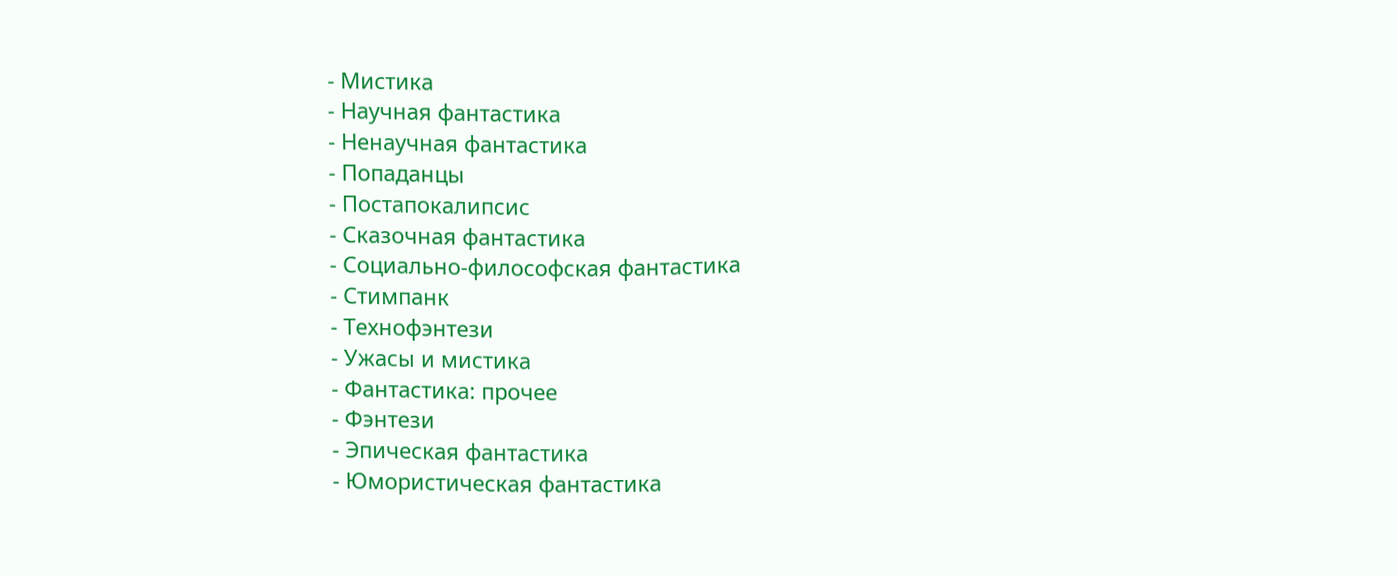- Мистика
- Научная фантастика
- Ненаучная фантастика
- Попаданцы
- Постапокалипсис
- Сказочная фантастика
- Социально-философская фантастика
- Стимпанк
- Технофэнтези
- Ужасы и мистика
- Фантастика: прочее
- Фэнтези
- Эпическая фантастика
- Юмористическая фантастика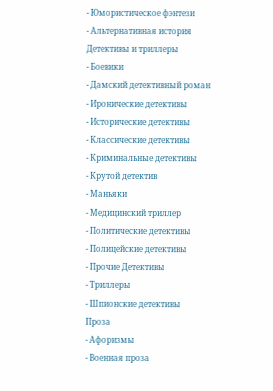- Юмористическое фэнтези
- Альтернативная история
Детективы и триллеры
- Боевики
- Дамский детективный роман
- Иронические детективы
- Исторические детективы
- Классические детективы
- Криминальные детективы
- Крутой детектив
- Маньяки
- Медицинский триллер
- Политические детективы
- Полицейские детективы
- Прочие Детективы
- Триллеры
- Шпионские детективы
Проза
- Афоризмы
- Военная проза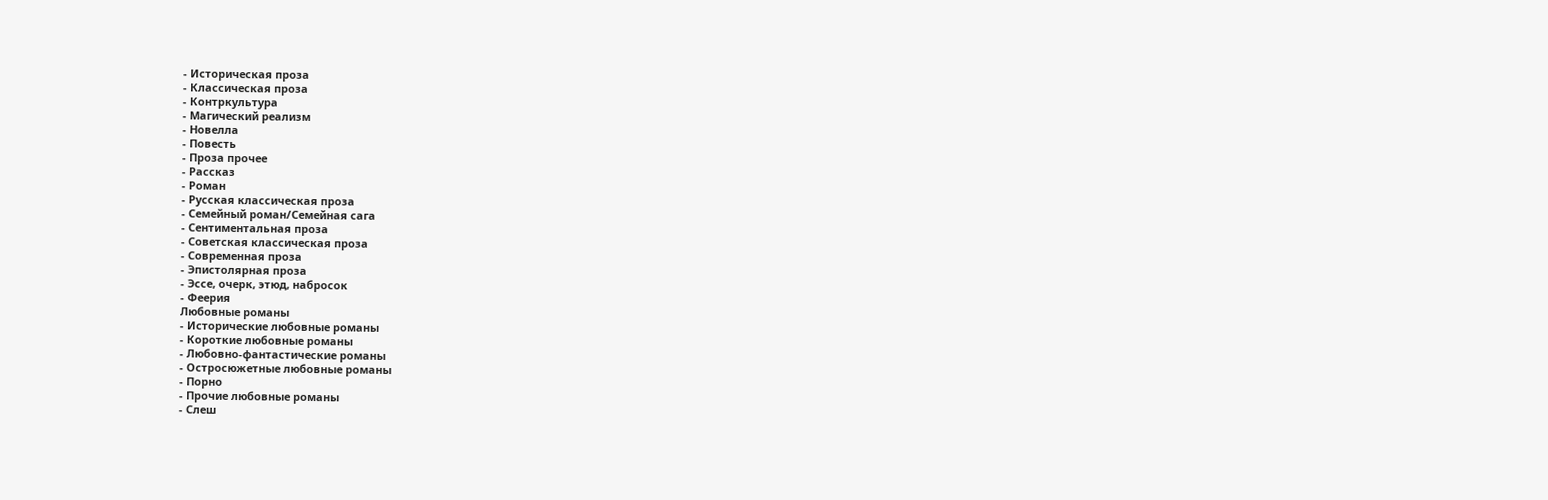- Историческая проза
- Классическая проза
- Контркультура
- Магический реализм
- Новелла
- Повесть
- Проза прочее
- Рассказ
- Роман
- Русская классическая проза
- Семейный роман/Семейная сага
- Сентиментальная проза
- Советская классическая проза
- Современная проза
- Эпистолярная проза
- Эссе, очерк, этюд, набросок
- Феерия
Любовные романы
- Исторические любовные романы
- Короткие любовные романы
- Любовно-фантастические романы
- Остросюжетные любовные романы
- Порно
- Прочие любовные романы
- Слеш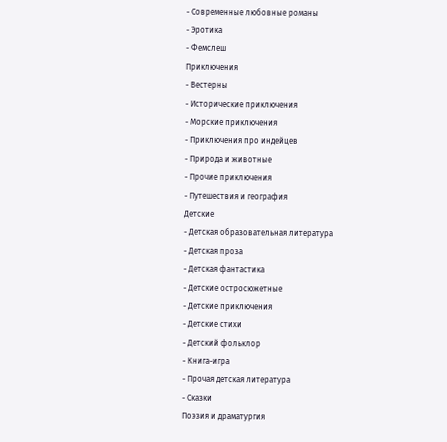- Современные любовные романы
- Эротика
- Фемслеш
Приключения
- Вестерны
- Исторические приключения
- Морские приключения
- Приключения про индейцев
- Природа и животные
- Прочие приключения
- Путешествия и география
Детские
- Детская образовательная литература
- Детская проза
- Детская фантастика
- Детские остросюжетные
- Детские приключения
- Детские стихи
- Детский фольклор
- Книга-игра
- Прочая детская литература
- Сказки
Поэзия и драматургия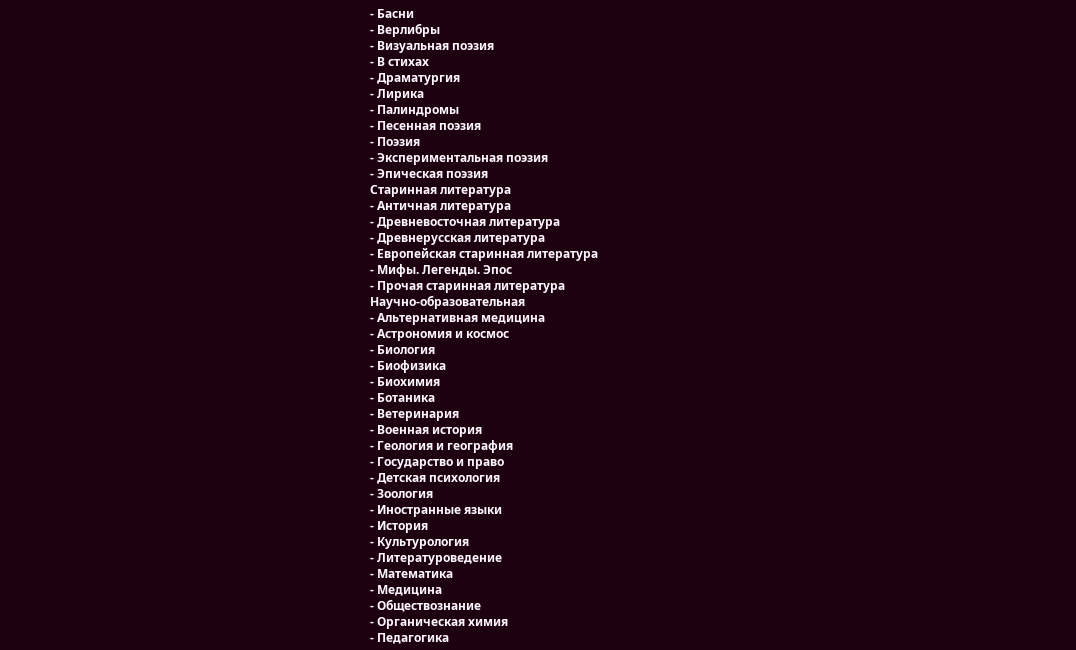- Басни
- Верлибры
- Визуальная поэзия
- В стихах
- Драматургия
- Лирика
- Палиндромы
- Песенная поэзия
- Поэзия
- Экспериментальная поэзия
- Эпическая поэзия
Старинная литература
- Античная литература
- Древневосточная литература
- Древнерусская литература
- Европейская старинная литература
- Мифы. Легенды. Эпос
- Прочая старинная литература
Научно-образовательная
- Альтернативная медицина
- Астрономия и космос
- Биология
- Биофизика
- Биохимия
- Ботаника
- Ветеринария
- Военная история
- Геология и география
- Государство и право
- Детская психология
- Зоология
- Иностранные языки
- История
- Культурология
- Литературоведение
- Математика
- Медицина
- Обществознание
- Органическая химия
- Педагогика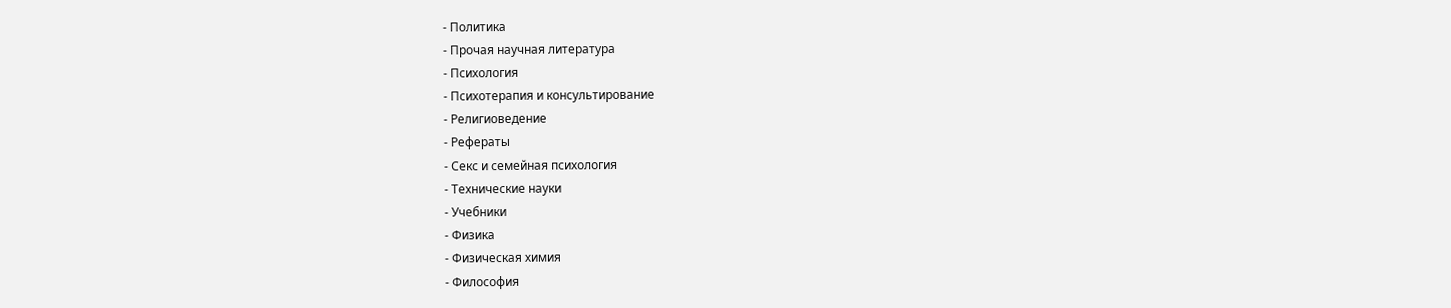- Политика
- Прочая научная литература
- Психология
- Психотерапия и консультирование
- Религиоведение
- Рефераты
- Секс и семейная психология
- Технические науки
- Учебники
- Физика
- Физическая химия
- Философия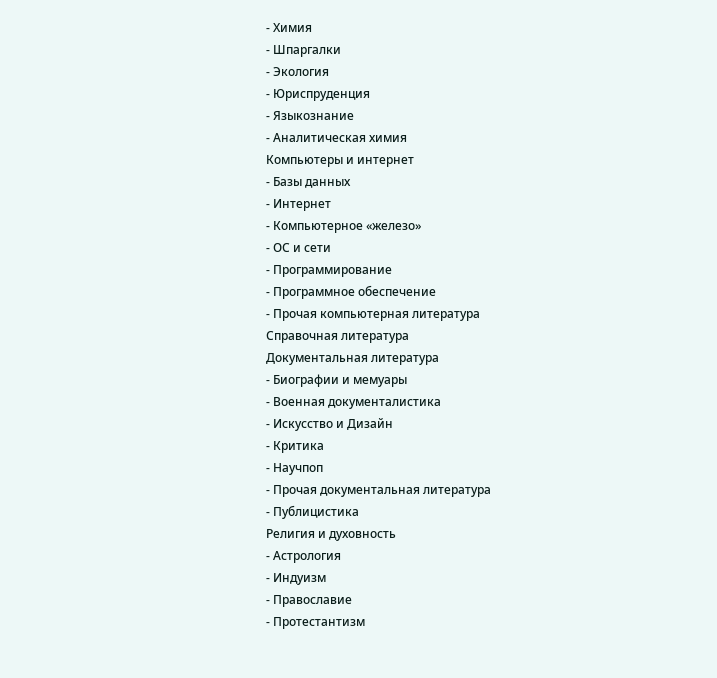- Химия
- Шпаргалки
- Экология
- Юриспруденция
- Языкознание
- Аналитическая химия
Компьютеры и интернет
- Базы данных
- Интернет
- Компьютерное «железо»
- ОС и сети
- Программирование
- Программное обеспечение
- Прочая компьютерная литература
Справочная литература
Документальная литература
- Биографии и мемуары
- Военная документалистика
- Искусство и Дизайн
- Критика
- Научпоп
- Прочая документальная литература
- Публицистика
Религия и духовность
- Астрология
- Индуизм
- Православие
- Протестантизм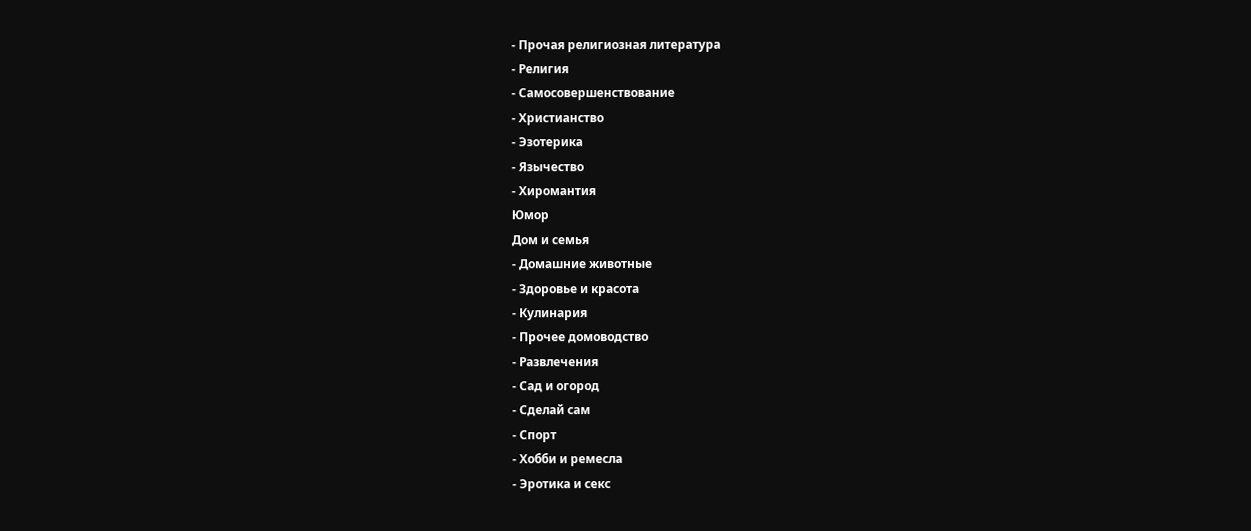- Прочая религиозная литература
- Религия
- Самосовершенствование
- Христианство
- Эзотерика
- Язычество
- Хиромантия
Юмор
Дом и семья
- Домашние животные
- Здоровье и красота
- Кулинария
- Прочее домоводство
- Развлечения
- Сад и огород
- Сделай сам
- Спорт
- Хобби и ремесла
- Эротика и секс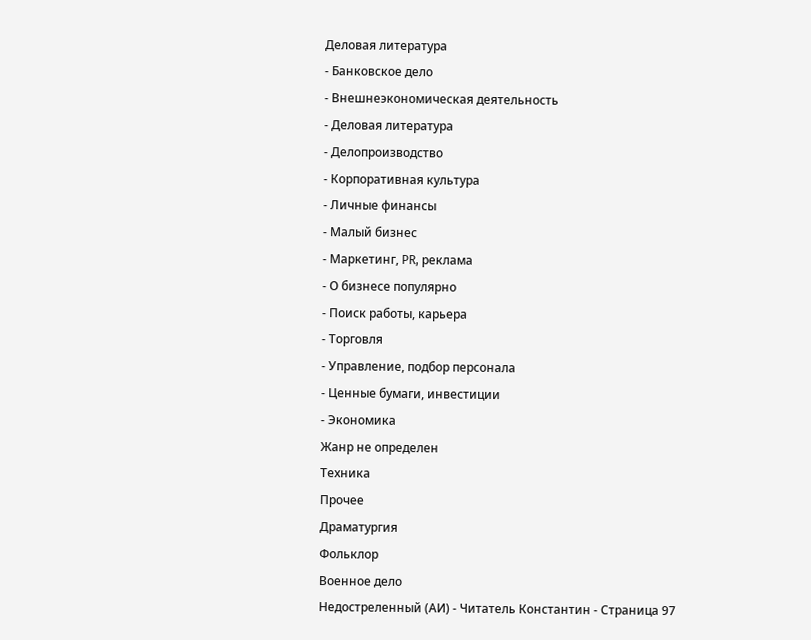Деловая литература
- Банковское дело
- Внешнеэкономическая деятельность
- Деловая литература
- Делопроизводство
- Корпоративная культура
- Личные финансы
- Малый бизнес
- Маркетинг, PR, реклама
- О бизнесе популярно
- Поиск работы, карьера
- Торговля
- Управление, подбор персонала
- Ценные бумаги, инвестиции
- Экономика
Жанр не определен
Техника
Прочее
Драматургия
Фольклор
Военное дело
Недостреленный (АИ) - Читатель Константин - Страница 97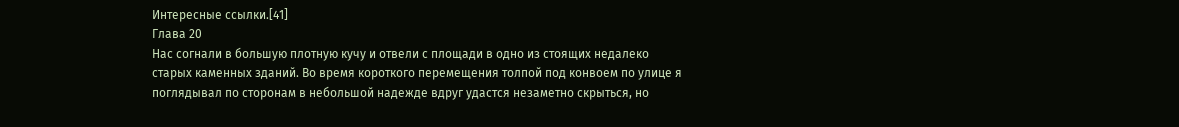Интересные ссылки.[41]
Глава 20
Нас согнали в большую плотную кучу и отвели с площади в одно из стоящих недалеко старых каменных зданий. Во время короткого перемещения толпой под конвоем по улице я поглядывал по сторонам в небольшой надежде вдруг удастся незаметно скрыться, но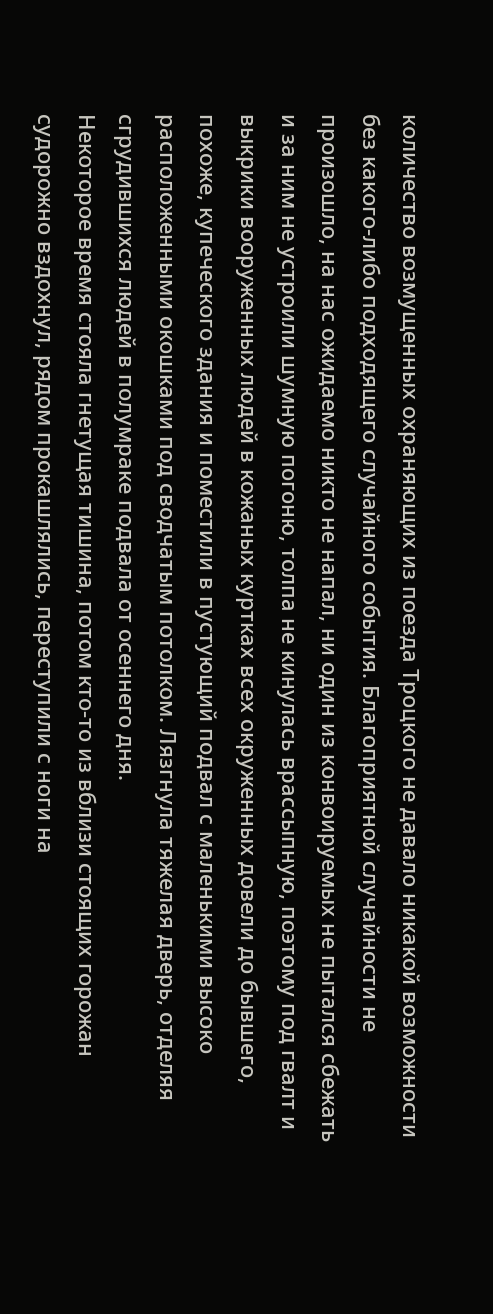количество возмущенных охраняющих из поезда Троцкого не давало никакой возможности без какого-либо подходящего случайного события. Благоприятной случайности не произошло, на нас ожидаемо никто не напал, ни один из конвоируемых не пытался сбежать и за ним не устроили шумную погоню, толпа не кинулась врассыпную, поэтому под гвалт и выкрики вооруженных людей в кожаных куртках всех окруженных довели до бывшего, похоже, купеческого здания и поместили в пустующий подвал с маленькими высоко расположенными окошками под сводчатым потолком. Лязгнула тяжелая дверь, отделяя сгрудившихся людей в полумраке подвала от осеннего дня.
Некоторое время стояла гнетущая тишина, потом кто-то из вблизи стоящих горожан судорожно вздохнул, рядом прокашлялись, переступили с ноги на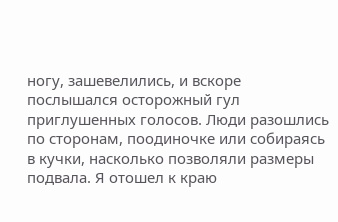ногу, зашевелились, и вскоре послышался осторожный гул приглушенных голосов. Люди разошлись по сторонам, поодиночке или собираясь в кучки, насколько позволяли размеры подвала. Я отошел к краю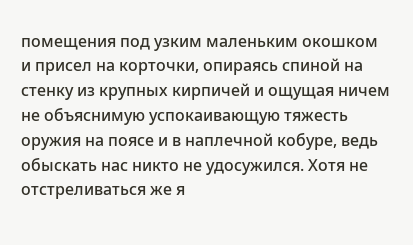помещения под узким маленьким окошком и присел на корточки, опираясь спиной на стенку из крупных кирпичей и ощущая ничем не объяснимую успокаивающую тяжесть оружия на поясе и в наплечной кобуре, ведь обыскать нас никто не удосужился. Хотя не отстреливаться же я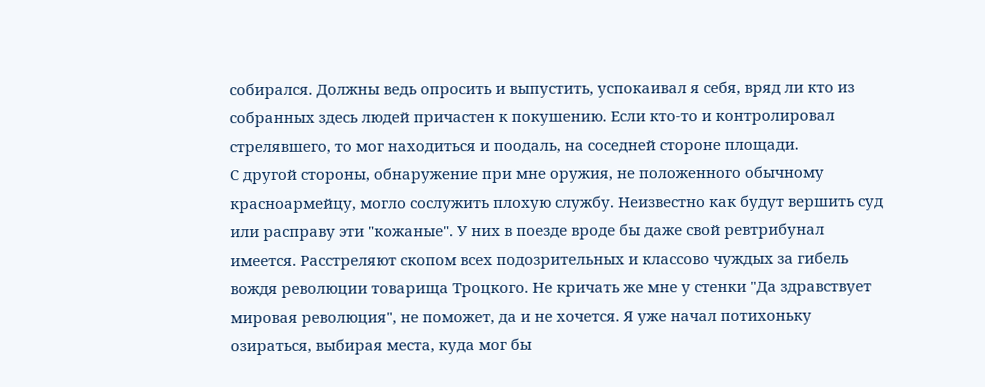собирался. Должны ведь опросить и выпустить, успокаивал я себя, вряд ли кто из собранных здесь людей причастен к покушению. Если кто-то и контролировал стрелявшего, то мог находиться и поодаль, на соседней стороне площади.
С другой стороны, обнаружение при мне оружия, не положенного обычному красноармейцу, могло сослужить плохую службу. Неизвестно как будут вершить суд или расправу эти "кожаные". У них в поезде вроде бы даже свой ревтрибунал имеется. Расстреляют скопом всех подозрительных и классово чуждых за гибель вождя революции товарища Троцкого. Не кричать же мне у стенки "Да здравствует мировая революция", не поможет, да и не хочется. Я уже начал потихоньку озираться, выбирая места, куда мог бы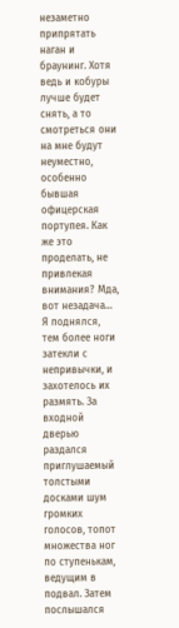незаметно припрятать наган и браунинг. Хотя ведь и кобуры лучше будет снять, а то смотреться они на мне будут неуместно, особенно бывшая офицерская портупея. Как же это проделать, не привлекая внимания? Мда, вот незадача…
Я поднялся, тем более ноги затекли с непривычки, и захотелось их размять. За входной дверью раздался приглушаемый толстыми досками шум громких голосов, топот множества ног по ступенькам, ведущим в подвал. Затем послышался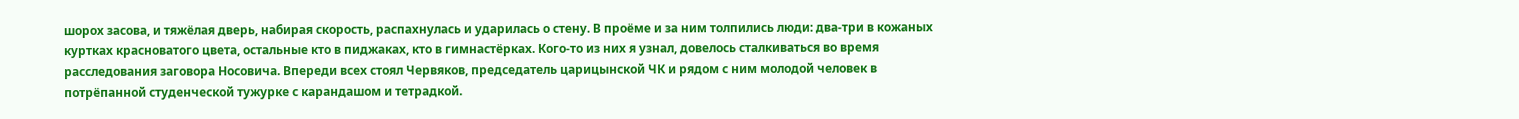шорох засова, и тяжёлая дверь, набирая скорость, распахнулась и ударилась о стену. В проёме и за ним толпились люди: два-три в кожаных куртках красноватого цвета, остальные кто в пиджаках, кто в гимнастёрках. Кого-то из них я узнал, довелось сталкиваться во время расследования заговора Носовича. Впереди всех стоял Червяков, председатель царицынской ЧК и рядом с ним молодой человек в потрёпанной студенческой тужурке с карандашом и тетрадкой.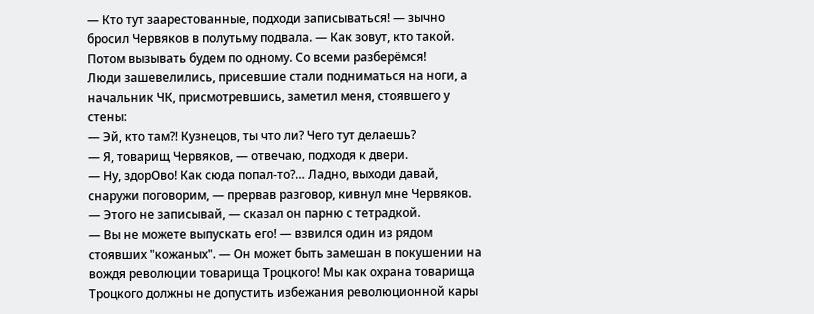— Кто тут заарестованные, подходи записываться! — зычно бросил Червяков в полутьму подвала. — Как зовут, кто такой. Потом вызывать будем по одному. Со всеми разберёмся!
Люди зашевелились, присевшие стали подниматься на ноги, а начальник ЧК, присмотревшись, заметил меня, стоявшего у стены:
— Эй, кто там?! Кузнецов, ты что ли? Чего тут делаешь?
— Я, товарищ Червяков, — отвечаю, подходя к двери.
— Ну, здорОво! Как сюда попал-то?… Ладно, выходи давай, снаружи поговорим, — прервав разговор, кивнул мне Червяков. — Этого не записывай, — сказал он парню с тетрадкой.
— Вы не можете выпускать его! — взвился один из рядом стоявших "кожаных". — Он может быть замешан в покушении на вождя революции товарища Троцкого! Мы как охрана товарища Троцкого должны не допустить избежания революционной кары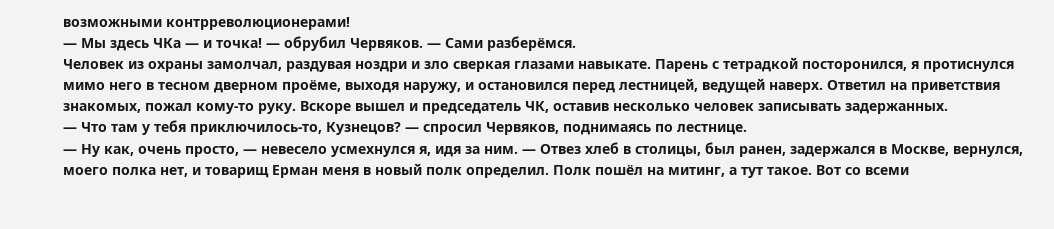возможными контрреволюционерами!
— Мы здесь ЧКа — и точка! — обрубил Червяков. — Сами разберёмся.
Человек из охраны замолчал, раздувая ноздри и зло сверкая глазами навыкате. Парень с тетрадкой посторонился, я протиснулся мимо него в тесном дверном проёме, выходя наружу, и остановился перед лестницей, ведущей наверх. Ответил на приветствия знакомых, пожал кому-то руку. Вскоре вышел и председатель ЧК, оставив несколько человек записывать задержанных.
— Что там у тебя приключилось-то, Кузнецов? — спросил Червяков, поднимаясь по лестнице.
— Ну как, очень просто, — невесело усмехнулся я, идя за ним. — Отвез хлеб в столицы, был ранен, задержался в Москве, вернулся, моего полка нет, и товарищ Ерман меня в новый полк определил. Полк пошёл на митинг, а тут такое. Вот со всеми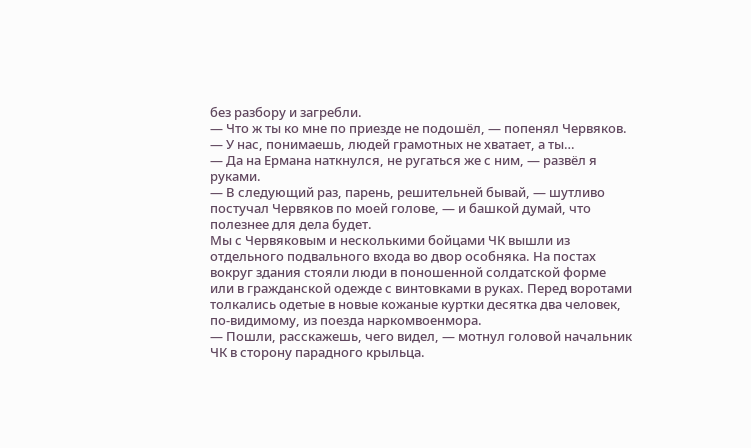без разбору и загребли.
— Что ж ты ко мне по приезде не подошёл, — попенял Червяков. — У нас, понимаешь, людей грамотных не хватает, а ты…
— Да на Ермана наткнулся, не ругаться же с ним, — развёл я руками.
— В следующий раз, парень, решительней бывай, — шутливо постучал Червяков по моей голове, — и башкой думай, что полезнее для дела будет.
Мы с Червяковым и несколькими бойцами ЧК вышли из отдельного подвального входа во двор особняка. На постах вокруг здания стояли люди в поношенной солдатской форме или в гражданской одежде с винтовками в руках. Перед воротами толкались одетые в новые кожаные куртки десятка два человек, по-видимому, из поезда наркомвоенмора.
— Пошли, расскажешь, чего видел, — мотнул головой начальник ЧК в сторону парадного крыльца.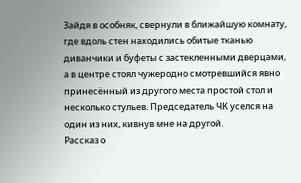Зайдя в особняк, свернули в ближайшую комнату, где вдоль стен находились обитые тканью диванчики и буфеты с застекленными дверцами, а в центре стоял чужеродно смотревшийся явно принесённый из другого места простой стол и несколько стульев. Председатель ЧК уселся на один из них, кивнув мне на другой.
Рассказ о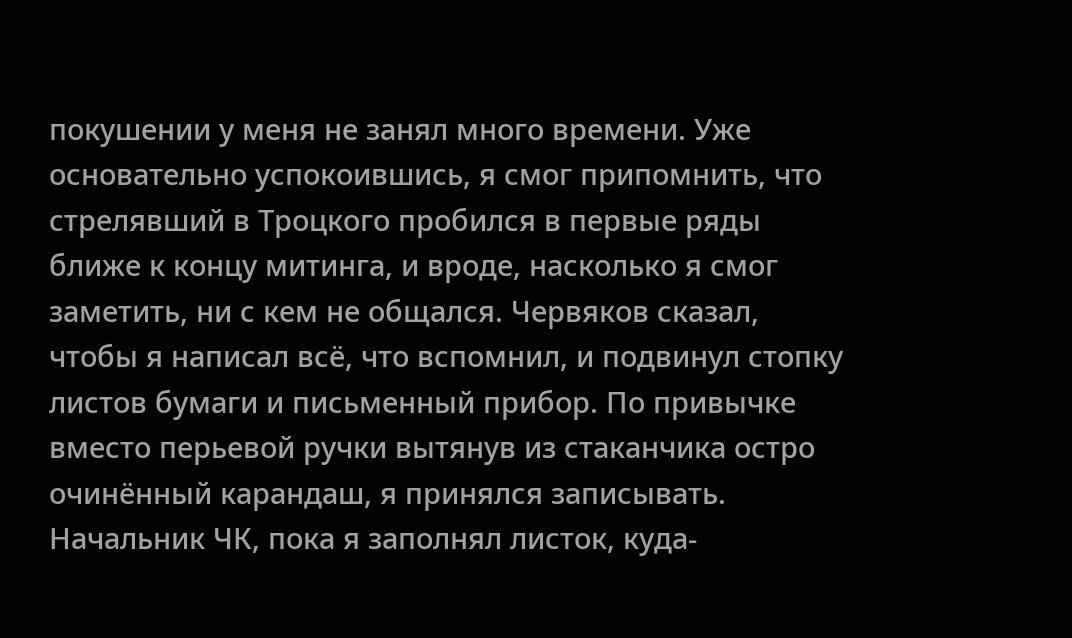покушении у меня не занял много времени. Уже основательно успокоившись, я смог припомнить, что стрелявший в Троцкого пробился в первые ряды ближе к концу митинга, и вроде, насколько я смог заметить, ни с кем не общался. Червяков сказал, чтобы я написал всё, что вспомнил, и подвинул стопку листов бумаги и письменный прибор. По привычке вместо перьевой ручки вытянув из стаканчика остро очинённый карандаш, я принялся записывать. Начальник ЧК, пока я заполнял листок, куда-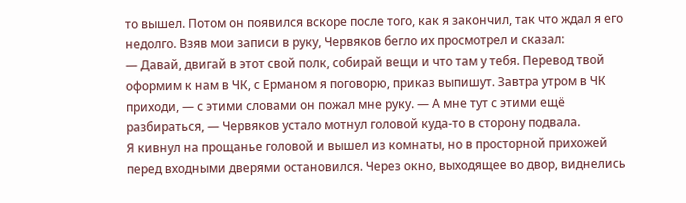то вышел. Потом он появился вскоре после того, как я закончил, так что ждал я его недолго. Взяв мои записи в руку, Червяков бегло их просмотрел и сказал:
— Давай, двигай в этот свой полк, собирай вещи и что там у тебя. Перевод твой оформим к нам в ЧК, с Ерманом я поговорю, приказ выпишут. Завтра утром в ЧК приходи, — с этими словами он пожал мне руку. — А мне тут с этими ещё разбираться, — Червяков устало мотнул головой куда-то в сторону подвала.
Я кивнул на прощанье головой и вышел из комнаты, но в просторной прихожей перед входными дверями остановился. Через окно, выходящее во двор, виднелись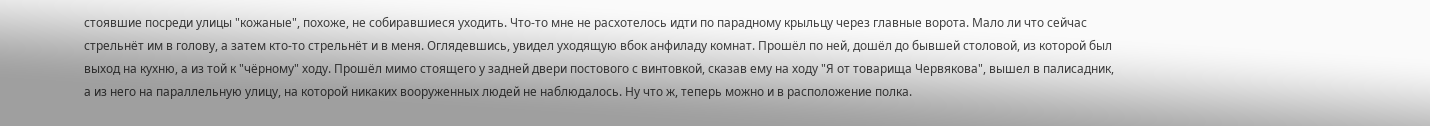стоявшие посреди улицы "кожаные", похоже, не собиравшиеся уходить. Что-то мне не расхотелось идти по парадному крыльцу через главные ворота. Мало ли что сейчас стрельнёт им в голову, а затем кто-то стрельнёт и в меня. Оглядевшись, увидел уходящую вбок анфиладу комнат. Прошёл по ней, дошёл до бывшей столовой, из которой был выход на кухню, а из той к "чёрному" ходу. Прошёл мимо стоящего у задней двери постового с винтовкой, сказав ему на ходу "Я от товарища Червякова", вышел в палисадник, а из него на параллельную улицу, на которой никаких вооруженных людей не наблюдалось. Ну что ж, теперь можно и в расположение полка.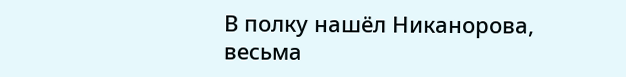В полку нашёл Никанорова, весьма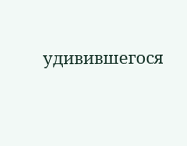удивившегося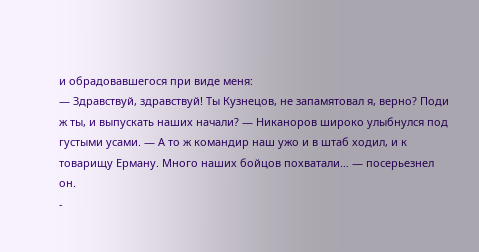и обрадовавшегося при виде меня:
— Здравствуй, здравствуй! Ты Кузнецов, не запамятовал я, верно? Поди ж ты, и выпускать наших начали? — Никаноров широко улыбнулся под густыми усами. — А то ж командир наш ужо и в штаб ходил, и к товарищу Ерману. Много наших бойцов похватали… — посерьезнел он.
-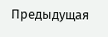Предыдущая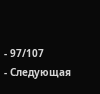- 97/107
- Следующая